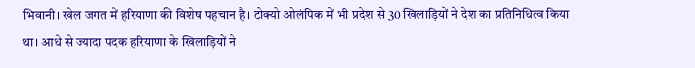भिवानी। खेल जगत में हरियाणा की विशेष पहचान है। टोक्यो ओलंपिक में भी प्रदेश से 30 खिलाड़ियों ने देश का प्रतिनिधित्व किया था। आधे से ज्यादा पदक हरियाणा के खिलाड़ियों ने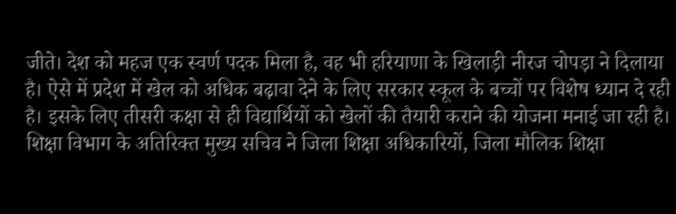जीते। देश को महज एक स्वर्ण पदक मिला है, वह भी हरियाणा के खिलाड़ी नीरज चोपड़ा ने दिलाया है। ऐसे में प्रदेश में खेल को अधिक बढ़ावा देने के लिए सरकार स्कूल के बच्चों पर विशेष ध्यान दे रही है। इसके लिए तीसरी कक्षा से ही विद्यार्थियों को खेलों की तैयारी कराने की योजना मनाई जा रही है।
शिक्षा विभाग के अतिरिक्त मुख्य सचिव ने जिला शिक्षा अधिकारियों, जिला मौलिक शिक्षा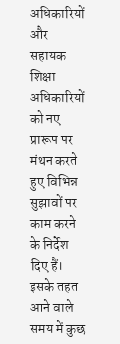अधिकारियों और सहायक शिक्षा अधिकारियों को नए प्रारूप पर मंथन करते हुए विभिन्न सुझावों पर काम करने के निर्देश दिए हैं। इसके तहत आने वाले समय में कुछ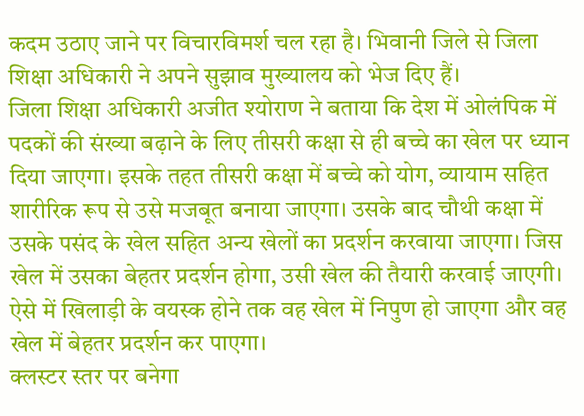कदम उठाए जाने पर विचारविमर्श चल रहा है। भिवानी जिले से जिला शिक्षा अधिकारी ने अपने सुझाव मुख्यालय को भेज दिए हैं।
जिला शिक्षा अधिकारी अजीत श्योराण ने बताया कि देश में ओलंपिक में पदकों की संख्या बढ़ाने के लिए तीसरी कक्षा से ही बच्चे का खेल पर ध्यान दिया जाएगा। इसके तहत तीसरी कक्षा में बच्चे को योग, व्यायाम सहित शारीरिक रूप से उसे मजबूत बनाया जाएगा। उसके बाद चौथी कक्षा में उसके पसंद के खेल सहित अन्य खेलों का प्रदर्शन करवाया जाएगा। जिस खेल में उसका बेहतर प्रदर्शन होगा, उसी खेल की तैयारी करवाई जाएगी। ऐसे में खिलाड़ी के वयस्क होने तक वह खेल में निपुण हो जाएगा और वह खेल में बेहतर प्रदर्शन कर पाएगा।
क्लस्टर स्तर पर बनेगा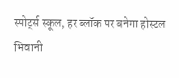स्पोर्ट्स स्कूल, हर ब्लॉक पर बनेगा होस्टल
भिवानी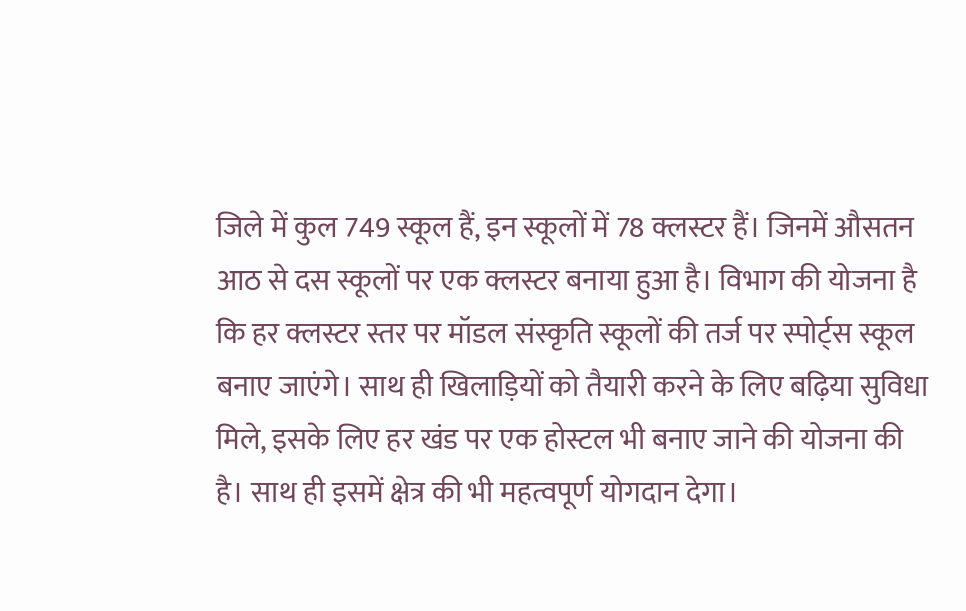जिले में कुल 749 स्कूल हैं, इन स्कूलों में 78 क्लस्टर हैं। जिनमें औसतन आठ से दस स्कूलों पर एक क्लस्टर बनाया हुआ है। विभाग की योजना है कि हर क्लस्टर स्तर पर मॉडल संस्कृति स्कूलों की तर्ज पर स्पोर्ट्स स्कूल बनाए जाएंगे। साथ ही खिलाड़ियों को तैयारी करने के लिए बढ़िया सुविधा मिले, इसके लिए हर खंड पर एक होस्टल भी बनाए जाने की योजना की है। साथ ही इसमें क्षेत्र की भी महत्वपूर्ण योगदान देगा।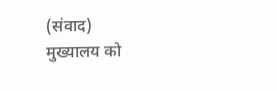(संवाद)
मुख्यालय को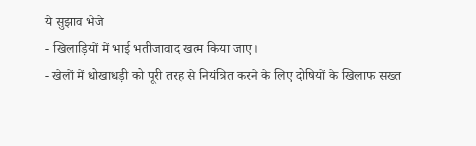ये सुझाव भेजे
- खिलाड़ियों में भाई भतीजावाद खत्म किया जाए।
- खेलों में धोखाधड़ी को पूरी तरह से नियंत्रित करने के लिए दोषियों के खिलाफ सख्त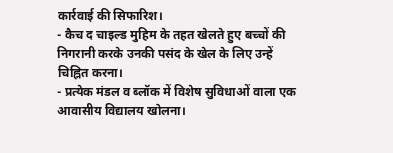कार्रवाई की सिफारिश।
- कैच द चाइल्ड मुहिम के तहत खेलते हुए बच्चों की निगरानी करके उनकी पसंद के खेल के लिए उन्हें चिह्नित करना।
- प्रत्येक मंडल व ब्लॉक में विशेष सुविधाओं वाला एक आवासीय विद्यालय खोलना।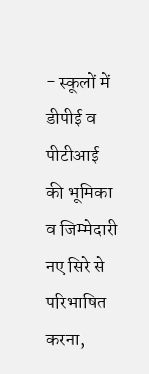- स्कूलों में डीपीई व पीटीआई की भूमिका व जिम्मेदारी नए सिरे से परिभाषित करना,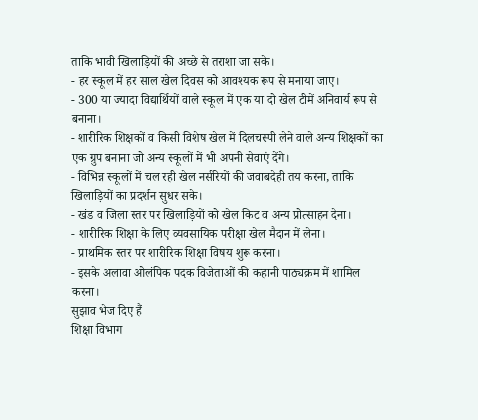ताकि भावी खिलाड़ियों की अच्छे से तराशा जा सके।
- हर स्कूल में हर साल खेल दिवस को आवश्यक रूप से मनाया जाए।
- 300 या ज्यादा विद्यार्थियों वाले स्कूल में एक या दो खेल टीमें अनिवार्य रूप से बनाना।
- शारीरिक शिक्षकों व किसी विशेष खेल में दिलचस्पी लेने वाले अन्य शिक्षकों का एक ग्रुप बनाना जो अन्य स्कूलों में भी अपनी सेवाएं देंगे।
- विभिन्न स्कूलों में चल रही खेल नर्सरियों की जवाबदेही तय करना, ताकि खिलाड़ियों का प्रदर्शन सुधर सके।
- खंड व जिला स्तर पर खिलाड़ियों को खेल किट व अन्य प्रोत्साहन देना।
- शारीरिक शिक्षा के लिए व्यवसायिक परीक्षा खेल मैदान में लेना।
- प्राथमिक स्तर पर शारीरिक शिक्षा विषय शुरू करना।
- इसके अलावा ओलंपिक पदक विजेताओं की कहानी पाठ्यक्रम में शामिल करना।
सुझाव भेज दिए हैं
शिक्षा विभाग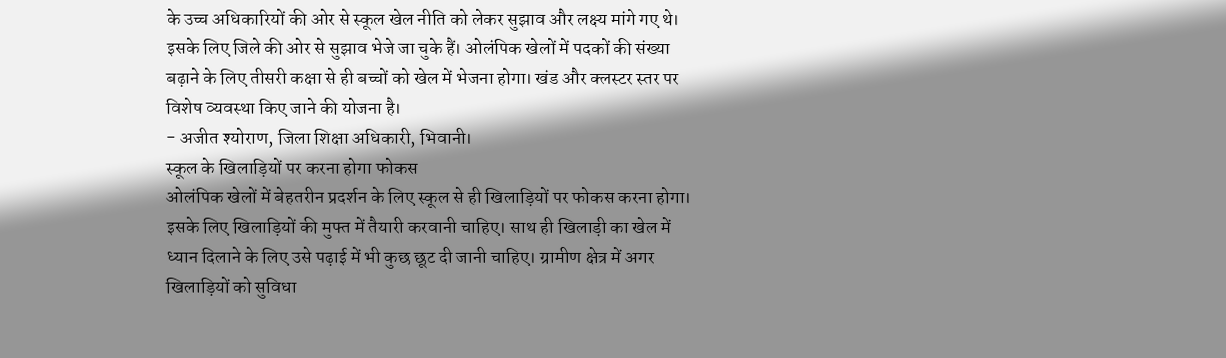के उच्च अधिकारियों की ओर से स्कूल खेल नीति को लेकर सुझाव और लक्ष्य मांगे गए थे। इसके लिए जिले की ओर से सुझाव भेजे जा चुके हैं। ओलंपिक खेलों में पदकों की संख्या बढ़ाने के लिए तीसरी कक्षा से ही बच्चों को खेल में भेजना होगा। खंड और क्लस्टर स्तर पर विशेष व्यवस्था किए जाने की योजना है।
- अजीत श्योराण, जिला शिक्षा अधिकारी, भिवानी।
स्कूल के खिलाड़ियों पर करना होगा फोकस
ओलंपिक खेलों में बेहतरीन प्रदर्शन के लिए स्कूल से ही खिलाड़ियों पर फोकस करना होगा। इसके लिए खिलाड़ियों की मुफ्त में तैयारी करवानी चाहिए। साथ ही खिलाड़ी का खेल में ध्यान दिलाने के लिए उसे पढ़ाई में भी कुछ छूट दी जानी चाहिए। ग्रामीण क्षेत्र में अगर खिलाड़ियों को सुविधा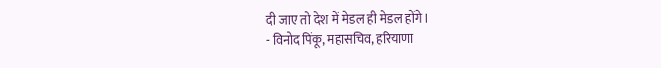दी जाए तो देश में मेडल ही मेडल होंगे।
- विनोद पिंकू, महासचिव, हरियाणा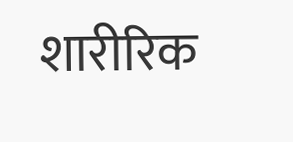शारीरिक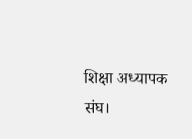शिक्षा अध्यापक संघ।